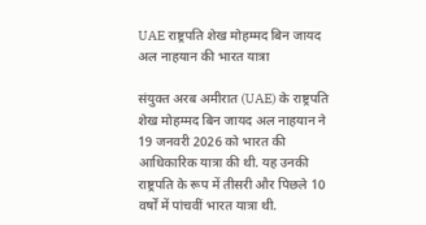UAE राष्ट्रपति शेख मोहम्मद बिन जायद अल नाहयान की भारत यात्रा

संयुक्त अरब अमीरात (UAE) के राष्ट्रपति शेख मोहम्मद बिन जायद अल नाहयान ने 19 जनवरी 2026 को भारत की आधिकारिक यात्रा की थी. यह उनकी राष्ट्रपति के रूप में तीसरी और पिछले 10 वर्षों में पांचवीं भारत यात्रा थी.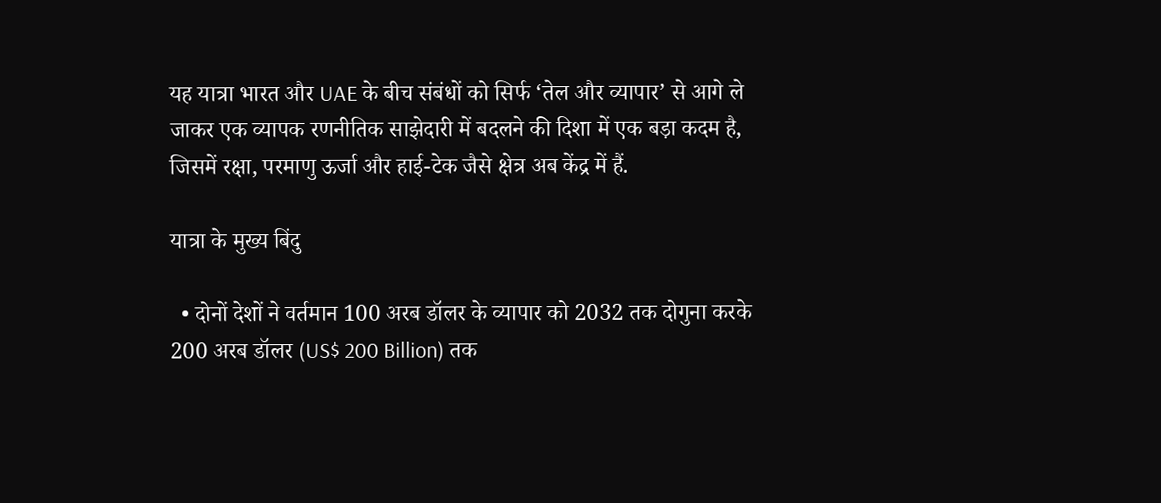यह यात्रा भारत और UAE के बीच संबंधों को सिर्फ ‘तेल और व्यापार’ से आगे ले जाकर एक व्यापक रणनीतिक साझेदारी में बदलने की दिशा में एक बड़ा कदम है, जिसमें रक्षा, परमाणु ऊर्जा और हाई-टेक जैसे क्षेत्र अब केंद्र में हैं.

यात्रा के मुख्य बिंदु

  • दोनों देशों ने वर्तमान 100 अरब डॉलर के व्यापार को 2032 तक दोगुना करके 200 अरब डॉलर (US$ 200 Billion) तक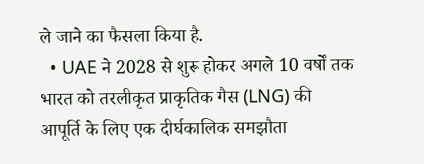ले जाने का फैसला किया है.
  • UAE ने 2028 से शुरू होकर अगले 10 वर्षों तक भारत को तरलीकृत प्राकृतिक गैस (LNG) की आपूर्ति के लिए एक दीर्घकालिक समझौता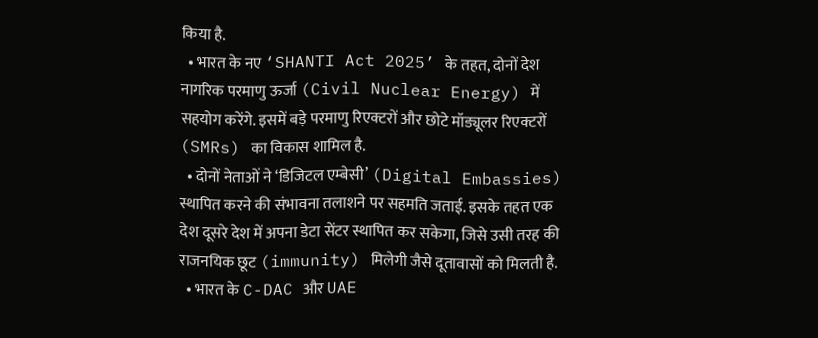किया है.
  • भारत के नए ‘SHANTI Act 2025’ के तहत, दोनों देश नागरिक परमाणु ऊर्जा (Civil Nuclear Energy) में सहयोग करेंगे. इसमें बड़े परमाणु रिएक्टरों और छोटे मॉड्यूलर रिएक्टरों (SMRs) का विकास शामिल है.
  • दोनों नेताओं ने ‘डिजिटल एम्बेसी’ (Digital Embassies) स्थापित करने की संभावना तलाशने पर सहमति जताई. इसके तहत एक देश दूसरे देश में अपना डेटा सेंटर स्थापित कर सकेगा, जिसे उसी तरह की राजनयिक छूट (immunity) मिलेगी जैसे दूतावासों को मिलती है.
  • भारत के C-DAC और UAE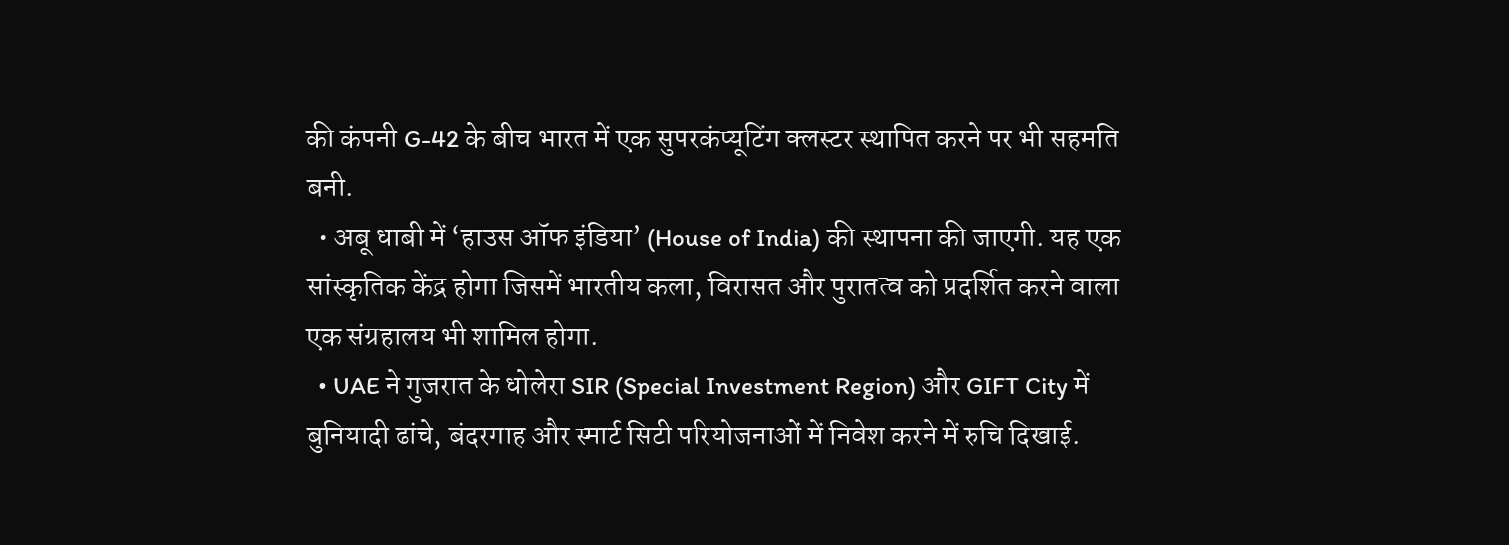की कंपनी G-42 के बीच भारत में एक सुपरकंप्यूटिंग क्लस्टर स्थापित करने पर भी सहमति बनी.
  • अबू धाबी में ‘हाउस ऑफ इंडिया’ (House of India) की स्थापना की जाएगी. यह एक सांस्कृतिक केंद्र होगा जिसमें भारतीय कला, विरासत और पुरातत्व को प्रदर्शित करने वाला एक संग्रहालय भी शामिल होगा.
  • UAE ने गुजरात के धोलेरा SIR (Special Investment Region) और GIFT City में बुनियादी ढांचे, बंदरगाह और स्मार्ट सिटी परियोजनाओं में निवेश करने में रुचि दिखाई.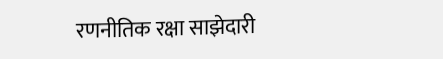रणनीतिक रक्षा साझेदारी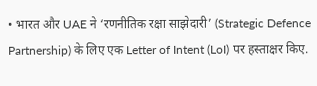• भारत और UAE ने ‘रणनीतिक रक्षा साझेदारी’ (Strategic Defence Partnership) के लिए एक Letter of Intent (LoI) पर हस्ताक्षर किए.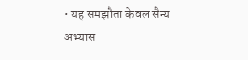• यह समझौता केवल सैन्य अभ्यास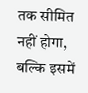तक सीमित नहीं होगा, बल्कि इसमें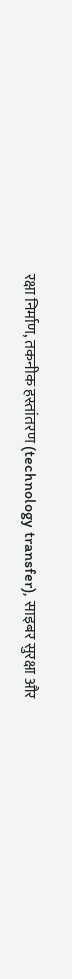रक्षा निर्माण, तकनीक हस्तांतरण (technology transfer), साइबर सुरक्षा और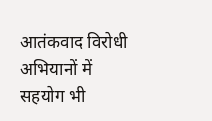आतंकवाद विरोधी अभियानों में सहयोग भी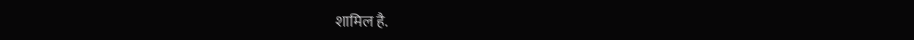शामिल है.